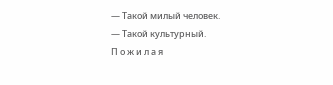— Такой милый человек.
— Такой культурный.
П о ж и л а я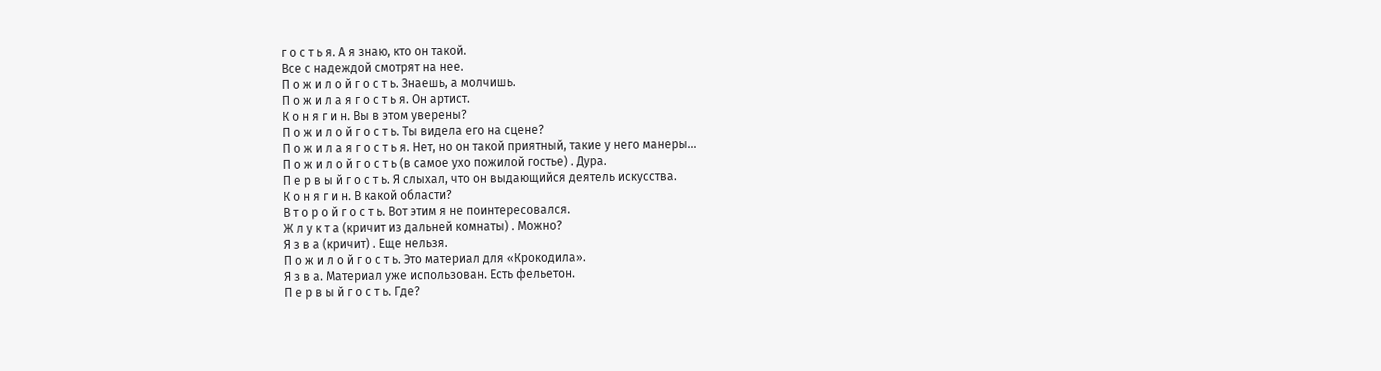г о с т ь я. А я знаю, кто он такой.
Все с надеждой смотрят на нее.
П о ж и л о й г о с т ь. Знаешь, а молчишь.
П о ж и л а я г о с т ь я. Он артист.
К о н я г и н. Вы в этом уверены?
П о ж и л о й г о с т ь. Ты видела его на сцене?
П о ж и л а я г о с т ь я. Нет, но он такой приятный, такие у него манеры…
П о ж и л о й г о с т ь (в самое ухо пожилой гостье) . Дура.
П е р в ы й г о с т ь. Я слыхал, что он выдающийся деятель искусства.
К о н я г и н. В какой области?
В т о р о й г о с т ь. Вот этим я не поинтересовался.
Ж л у к т а (кричит из дальней комнаты) . Можно?
Я з в а (кричит) . Еще нельзя.
П о ж и л о й г о с т ь. Это материал для «Крокодила».
Я з в а. Материал уже использован. Есть фельетон.
П е р в ы й г о с т ь. Где?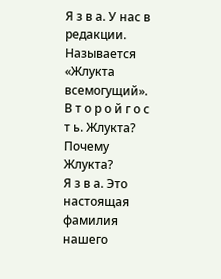Я з в а. У нас в редакции. Называется «Жлукта всемогущий».
В т о р о й г о с т ь. Жлукта? Почему Жлукта?
Я з в а. Это настоящая фамилия нашего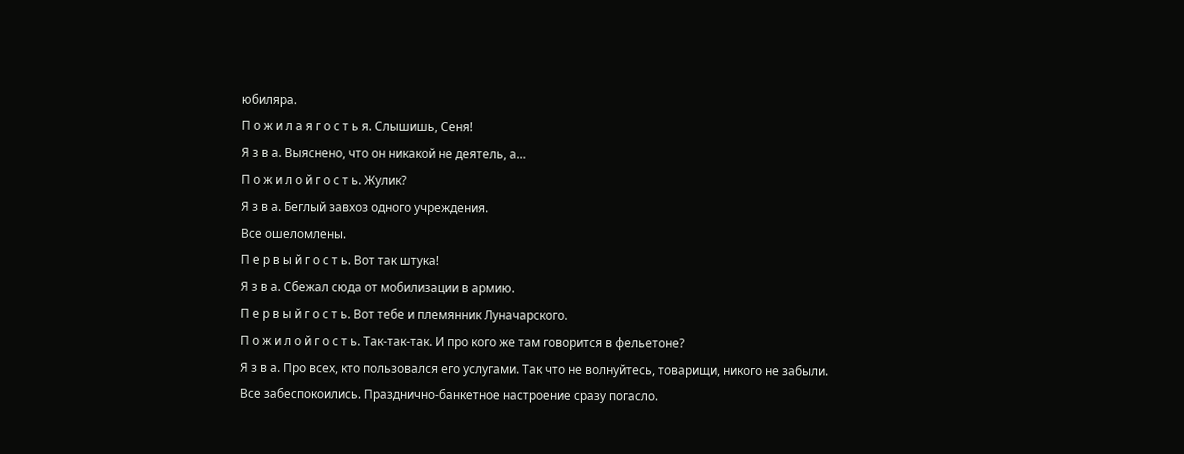юбиляра.
П о ж и л а я г о с т ь я. Слышишь, Сеня!
Я з в а. Выяснено, что он никакой не деятель, а…
П о ж и л о й г о с т ь. Жулик?
Я з в а. Беглый завхоз одного учреждения.
Все ошеломлены.
П е р в ы й г о с т ь. Вот так штука!
Я з в а. Сбежал сюда от мобилизации в армию.
П е р в ы й г о с т ь. Вот тебе и племянник Луначарского.
П о ж и л о й г о с т ь. Так-так-так. И про кого же там говорится в фельетоне?
Я з в а. Про всех, кто пользовался его услугами. Так что не волнуйтесь, товарищи, никого не забыли.
Все забеспокоились. Празднично-банкетное настроение сразу погасло.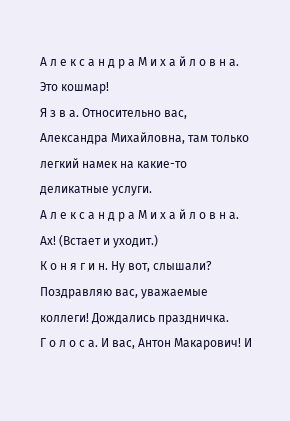А л е к с а н д р а М и х а й л о в н а. Это кошмар!
Я з в а. Относительно вас, Александра Михайловна, там только легкий намек на какие-то деликатные услуги.
А л е к с а н д р а М и х а й л о в н а. Ах! (Встает и уходит.)
К о н я г и н. Ну вот, слышали? Поздравляю вас, уважаемые коллеги! Дождались праздничка.
Г о л о с а. И вас, Антон Макарович! И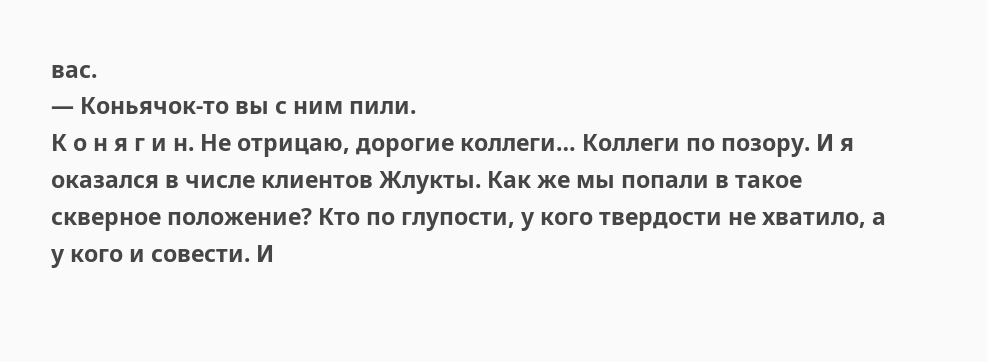вас.
— Коньячок-то вы с ним пили.
К о н я г и н. Не отрицаю, дорогие коллеги… Коллеги по позору. И я оказался в числе клиентов Жлукты. Как же мы попали в такое скверное положение? Кто по глупости, у кого твердости не хватило, а у кого и совести. И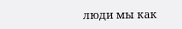люди мы как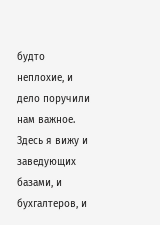будто неплохие, и дело поручили нам важное. Здесь я вижу и заведующих базами, и бухгалтеров, и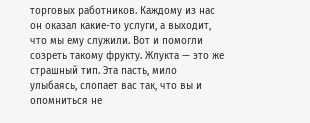торговых работников. Каждому из нас он оказал какие-то услуги, а выходит, что мы ему служили. Вот и помогли созреть такому фрукту. Жлукта — это же страшный тип. Эта пасть, мило улыбаясь, слопает вас так, что вы и опомниться не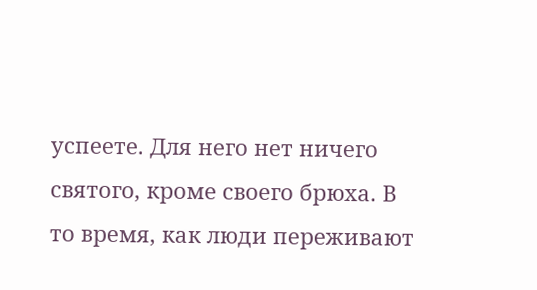успеете. Для него нет ничего святого, кроме своего брюха. В то время, как люди переживают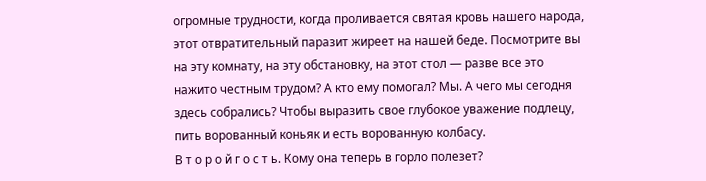огромные трудности, когда проливается святая кровь нашего народа, этот отвратительный паразит жиреет на нашей беде. Посмотрите вы на эту комнату, на эту обстановку, на этот стол — разве все это нажито честным трудом? А кто ему помогал? Мы. А чего мы сегодня здесь собрались? Чтобы выразить свое глубокое уважение подлецу, пить ворованный коньяк и есть ворованную колбасу.
В т о р о й г о с т ь. Кому она теперь в горло полезет?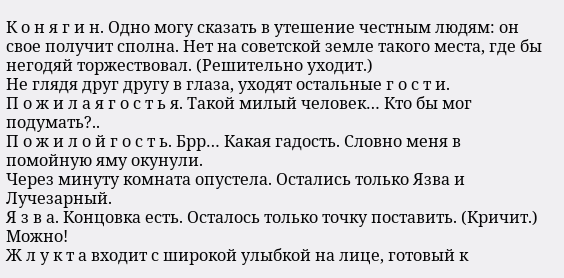К о н я г и н. Одно могу сказать в утешение честным людям: он свое получит сполна. Нет на советской земле такого места, где бы негодяй торжествовал. (Решительно уходит.)
Не глядя друг другу в глаза, уходят остальные г о с т и.
П о ж и л а я г о с т ь я. Такой милый человек… Кто бы мог подумать?..
П о ж и л о й г о с т ь. Брр… Какая гадость. Словно меня в помойную яму окунули.
Через минуту комната опустела. Остались только Язва и Лучезарный.
Я з в а. Концовка есть. Осталось только точку поставить. (Кричит.) Можно!
Ж л у к т а входит с широкой улыбкой на лице, готовый к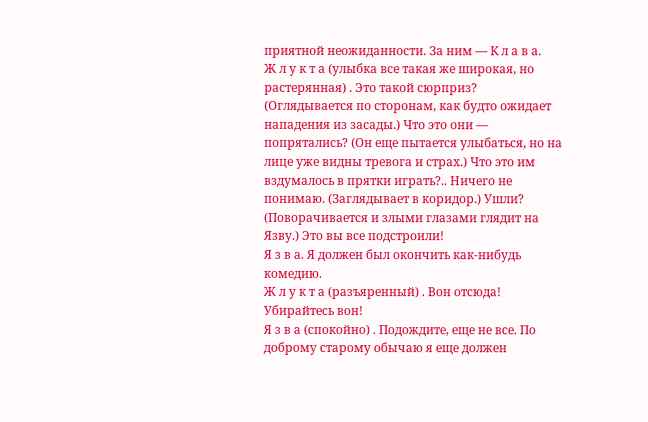приятной неожиданности. За ним — К л а в а.
Ж л у к т а (улыбка все такая же широкая, но растерянная) . Это такой сюрприз? (Оглядывается по сторонам, как будто ожидает нападения из засады.) Что это они — попрятались? (Он еще пытается улыбаться, но на лице уже видны тревога и страх.) Что это им вздумалось в прятки играть?.. Ничего не понимаю. (Заглядывает в коридор.) Ушли? (Поворачивается и злыми глазами глядит на Язву.) Это вы все подстроили!
Я з в а. Я должен был окончить как-нибудь комедию.
Ж л у к т а (разъяренный) . Вон отсюда! Убирайтесь вон!
Я з в а (спокойно) . Подождите, еще не все. По доброму старому обычаю я еще должен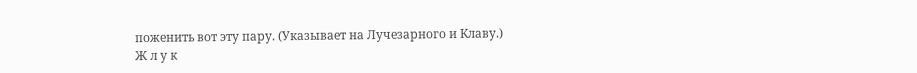поженить вот эту пару. (Указывает на Лучезарного и Клаву.)
Ж л у к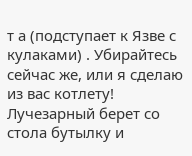т а (подступает к Язве с кулаками) . Убирайтесь сейчас же, или я сделаю из вас котлету!
Лучезарный берет со стола бутылку и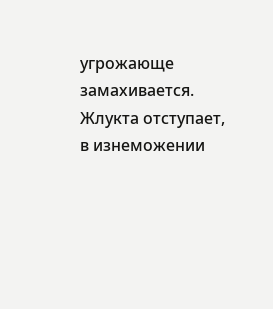угрожающе замахивается. Жлукта отступает, в изнеможении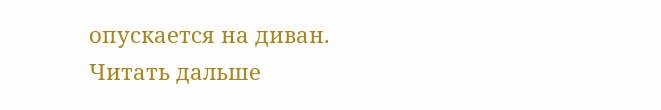опускается на диван.
Читать дальше